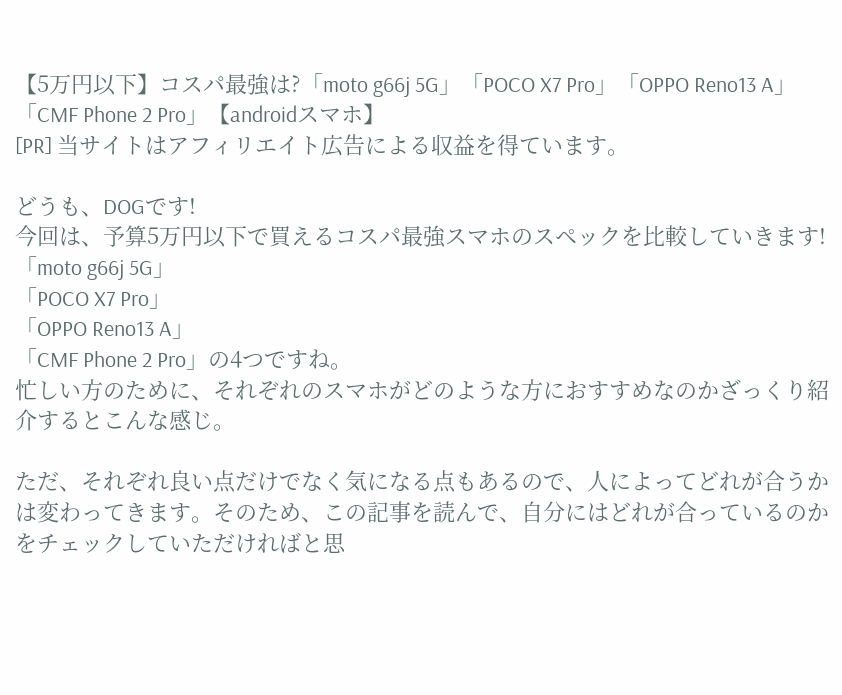【5万円以下】コスパ最強は?「moto g66j 5G」「POCO X7 Pro」「OPPO Reno13 A」「CMF Phone 2 Pro」【androidスマホ】
[PR] 当サイトはアフィリエイト広告による収益を得ています。

どうも、DOGです!
今回は、予算5万円以下で買えるコスパ最強スマホのスペックを比較していきます!
「moto g66j 5G」
「POCO X7 Pro」
「OPPO Reno13 A」
「CMF Phone 2 Pro」の4つですね。
忙しい方のために、それぞれのスマホがどのような方におすすめなのかざっくり紹介するとこんな感じ。

ただ、それぞれ良い点だけでなく気になる点もあるので、人によってどれが合うかは変わってきます。そのため、この記事を読んで、自分にはどれが合っているのかをチェックしていただければと思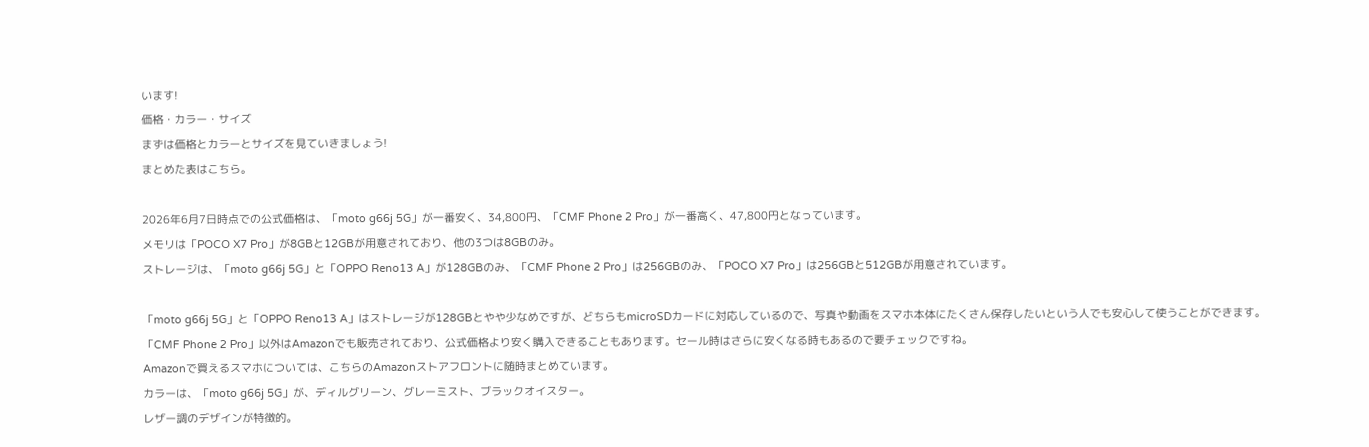います!
価格・カラー・サイズ
まずは価格とカラーとサイズを見ていきましょう!
まとめた表はこちら。

2026年6月7日時点での公式価格は、「moto g66j 5G」が一番安く、34,800円、「CMF Phone 2 Pro」が一番高く、47,800円となっています。
メモリは「POCO X7 Pro」が8GBと12GBが用意されており、他の3つは8GBのみ。
ストレージは、「moto g66j 5G」と「OPPO Reno13 A」が128GBのみ、「CMF Phone 2 Pro」は256GBのみ、「POCO X7 Pro」は256GBと512GBが用意されています。

「moto g66j 5G」と「OPPO Reno13 A」はストレージが128GBとやや少なめですが、どちらもmicroSDカードに対応しているので、写真や動画をスマホ本体にたくさん保存したいという人でも安心して使うことができます。
「CMF Phone 2 Pro」以外はAmazonでも販売されており、公式価格より安く購入できることもあります。セール時はさらに安くなる時もあるので要チェックですね。
Amazonで買えるスマホについては、こちらのAmazonストアフロントに随時まとめています。
カラーは、「moto g66j 5G」が、ディルグリーン、グレーミスト、ブラックオイスター。
レザー調のデザインが特徴的。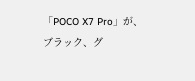「POCO X7 Pro」が、ブラック、グ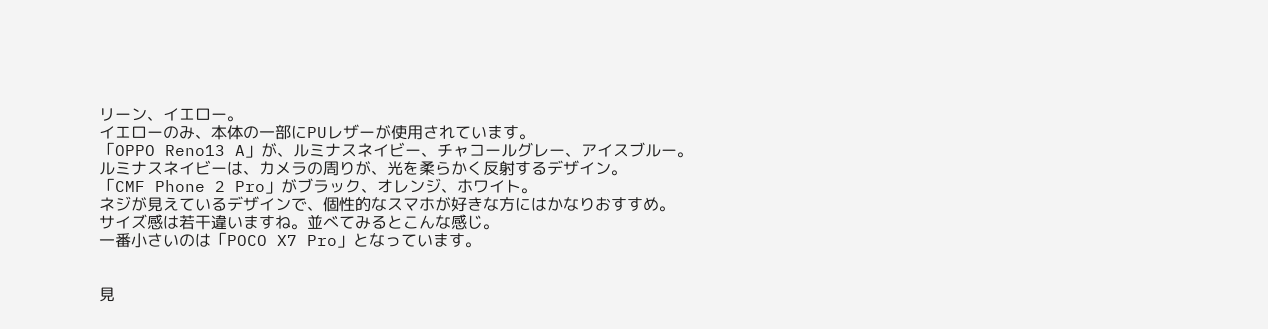リーン、イエロー。
イエローのみ、本体の一部にPUレザーが使用されています。
「OPPO Reno13 A」が、ルミナスネイビー、チャコールグレー、アイスブルー。
ルミナスネイビーは、カメラの周りが、光を柔らかく反射するデザイン。
「CMF Phone 2 Pro」がブラック、オレンジ、ホワイト。
ネジが見えているデザインで、個性的なスマホが好きな方にはかなりおすすめ。
サイズ感は若干違いますね。並べてみるとこんな感じ。
一番小さいのは「POCO X7 Pro」となっています。


見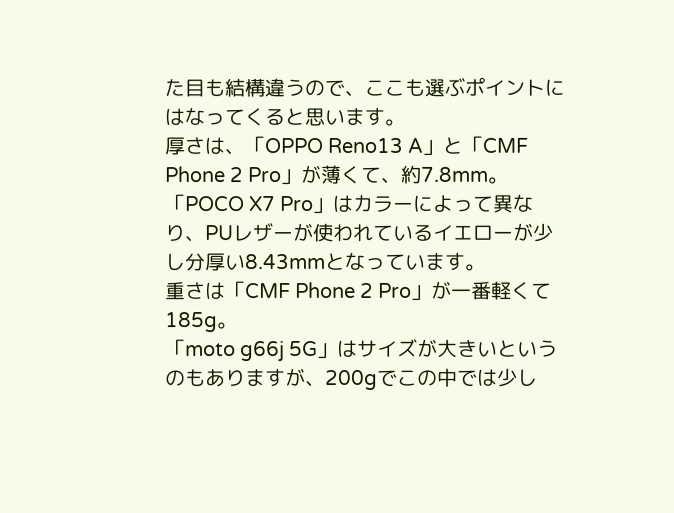た目も結構違うので、ここも選ぶポイントにはなってくると思います。
厚さは、「OPPO Reno13 A」と「CMF Phone 2 Pro」が薄くて、約7.8mm。
「POCO X7 Pro」はカラーによって異なり、PUレザーが使われているイエローが少し分厚い8.43mmとなっています。
重さは「CMF Phone 2 Pro」が一番軽くて185g。
「moto g66j 5G」はサイズが大きいというのもありますが、200gでこの中では少し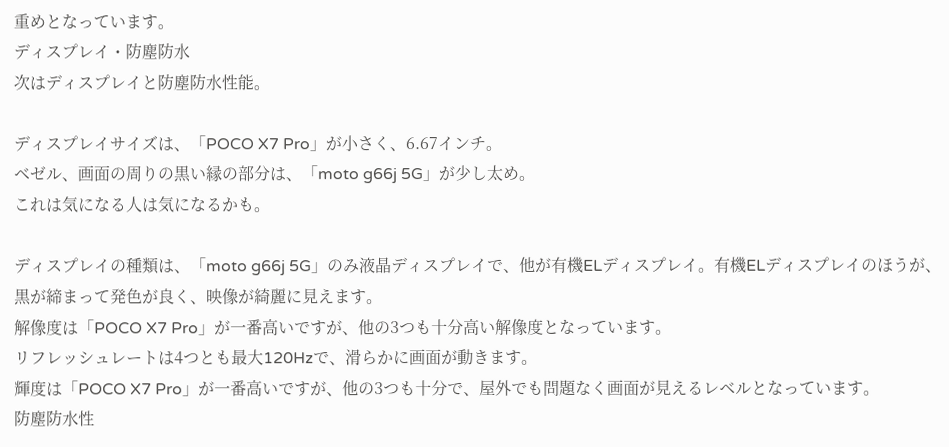重めとなっています。
ディスプレイ・防塵防水
次はディスプレイと防塵防水性能。

ディスプレイサイズは、「POCO X7 Pro」が小さく、6.67インチ。
ベゼル、画面の周りの黒い縁の部分は、「moto g66j 5G」が少し太め。
これは気になる人は気になるかも。

ディスプレイの種類は、「moto g66j 5G」のみ液晶ディスプレイで、他が有機ELディスプレイ。有機ELディスプレイのほうが、黒が締まって発色が良く、映像が綺麗に見えます。
解像度は「POCO X7 Pro」が一番高いですが、他の3つも十分高い解像度となっています。
リフレッシュレートは4つとも最大120Hzで、滑らかに画面が動きます。
輝度は「POCO X7 Pro」が一番高いですが、他の3つも十分で、屋外でも問題なく画面が見えるレベルとなっています。
防塵防水性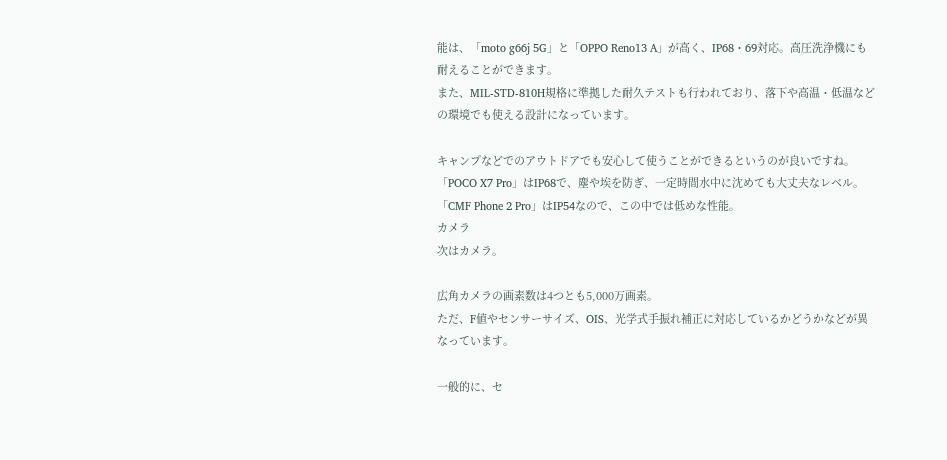能は、「moto g66j 5G」と「OPPO Reno13 A」が高く、IP68・69対応。高圧洗浄機にも耐えることができます。
また、MIL-STD-810H規格に準拠した耐久テストも行われており、落下や高温・低温などの環境でも使える設計になっています。

キャンプなどでのアウトドアでも安心して使うことができるというのが良いですね。
「POCO X7 Pro」はIP68で、塵や埃を防ぎ、一定時間水中に沈めても大丈夫なレベル。「CMF Phone 2 Pro」はIP54なので、この中では低めな性能。
カメラ
次はカメラ。

広角カメラの画素数は4つとも5,000万画素。
ただ、F値やセンサーサイズ、OIS、光学式手振れ補正に対応しているかどうかなどが異なっています。

一般的に、セ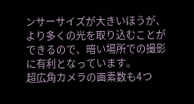ンサーサイズが大きいほうが、より多くの光を取り込むことができるので、暗い場所での撮影に有利となっています。
超広角カメラの画素数も4つ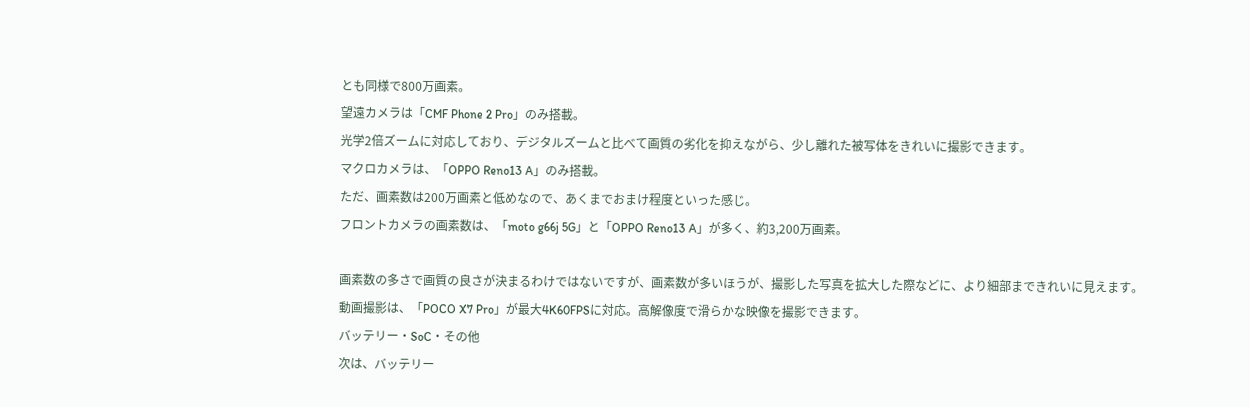とも同様で800万画素。
望遠カメラは「CMF Phone 2 Pro」のみ搭載。
光学2倍ズームに対応しており、デジタルズームと比べて画質の劣化を抑えながら、少し離れた被写体をきれいに撮影できます。
マクロカメラは、「OPPO Reno13 A」のみ搭載。
ただ、画素数は200万画素と低めなので、あくまでおまけ程度といった感じ。
フロントカメラの画素数は、「moto g66j 5G」と「OPPO Reno13 A」が多く、約3,200万画素。

画素数の多さで画質の良さが決まるわけではないですが、画素数が多いほうが、撮影した写真を拡大した際などに、より細部まできれいに見えます。
動画撮影は、「POCO X7 Pro」が最大4K60FPSに対応。高解像度で滑らかな映像を撮影できます。
バッテリー・SoC・その他
次は、バッテリー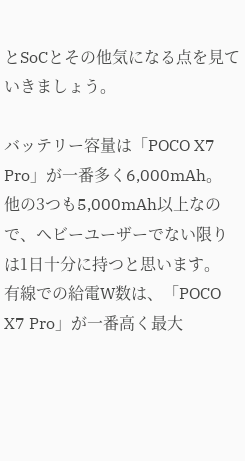とSoCとその他気になる点を見ていきましょう。

バッテリー容量は「POCO X7 Pro」が一番多く6,000mAh。
他の3つも5,000mAh以上なので、ヘビーユーザーでない限りは1日十分に持つと思います。
有線での給電W数は、「POCO X7 Pro」が一番高く最大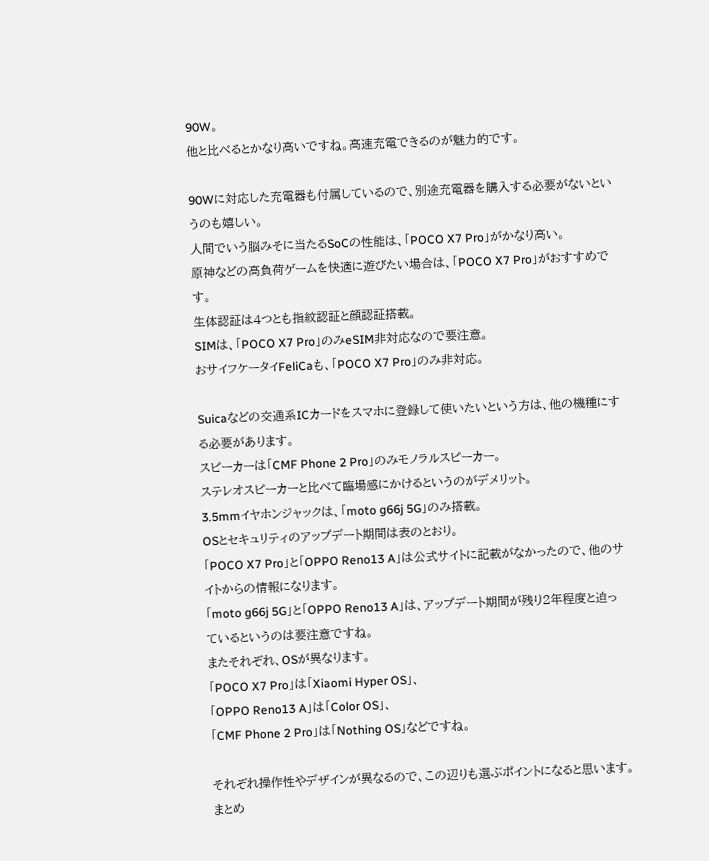90W。
他と比べるとかなり高いですね。高速充電できるのが魅力的です。

90Wに対応した充電器も付属しているので、別途充電器を購入する必要がないというのも嬉しい。
人間でいう脳みそに当たるSoCの性能は、「POCO X7 Pro」がかなり高い。
原神などの高負荷ゲームを快適に遊びたい場合は、「POCO X7 Pro」がおすすめです。
生体認証は4つとも指紋認証と顔認証搭載。
SIMは、「POCO X7 Pro」のみeSIM非対応なので要注意。
おサイフケータイFeliCaも、「POCO X7 Pro」のみ非対応。

Suicaなどの交通系ICカードをスマホに登録して使いたいという方は、他の機種にする必要があります。
スピーカーは「CMF Phone 2 Pro」のみモノラルスピーカー。
ステレオスピーカーと比べて臨場感にかけるというのがデメリット。
3.5mmイヤホンジャックは、「moto g66j 5G」のみ搭載。
OSとセキュリティのアップデート期間は表のとおり。
「POCO X7 Pro」と「OPPO Reno13 A」は公式サイトに記載がなかったので、他のサイトからの情報になります。
「moto g66j 5G」と「OPPO Reno13 A」は、アップデート期間が残り2年程度と迫っているというのは要注意ですね。
またそれぞれ、OSが異なります。
「POCO X7 Pro」は「Xiaomi Hyper OS」、
「OPPO Reno13 A」は「Color OS」、
「CMF Phone 2 Pro」は「Nothing OS」などですね。

それぞれ操作性やデザインが異なるので、この辺りも選ぶポイントになると思います。
まとめ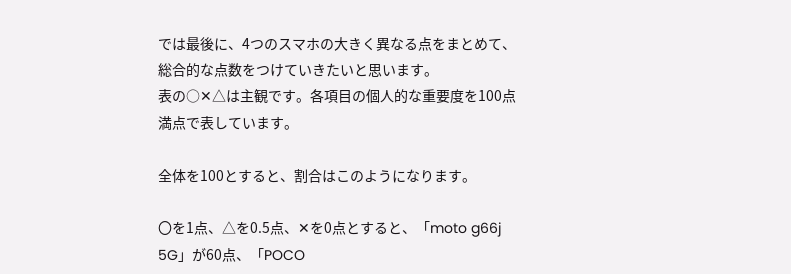では最後に、4つのスマホの大きく異なる点をまとめて、総合的な点数をつけていきたいと思います。
表の○✕△は主観です。各項目の個人的な重要度を100点満点で表しています。

全体を100とすると、割合はこのようになります。

〇を1点、△を0.5点、✕を0点とすると、「moto g66j 5G」が60点、「POCO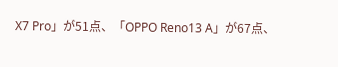X7 Pro」が51点、「OPPO Reno13 A」が67点、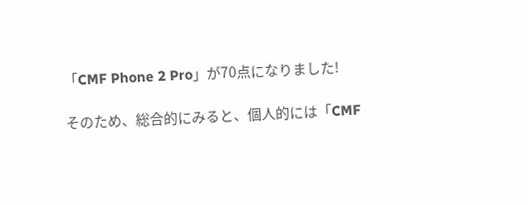「CMF Phone 2 Pro」が70点になりました!

そのため、総合的にみると、個人的には「CMF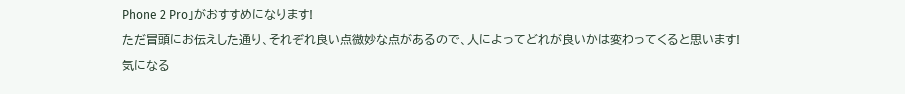Phone 2 Pro」がおすすめになります!
ただ冒頭にお伝えした通り、それぞれ良い点微妙な点があるので、人によってどれが良いかは変わってくると思います!
気になる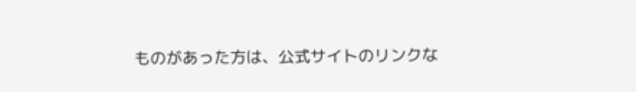ものがあった方は、公式サイトのリンクな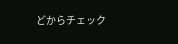どからチェック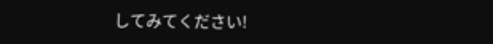してみてください!